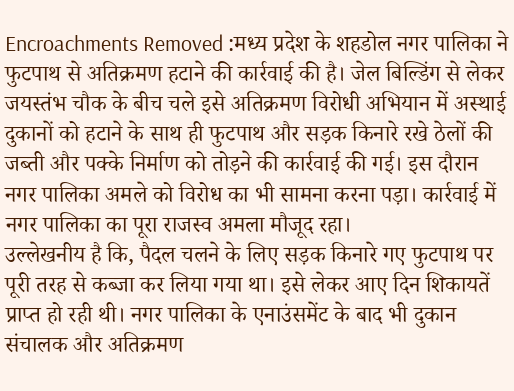Encroachments Removed :मध्य प्रदेश के शहडोल नगर पालिका ने फुटपाथ से अतिक्रमण हटाने की कार्रवाई की है। जेल बिल्डिंग से लेकर जयस्तंभ चौक के बीच चले इसे अतिक्रमण विरोधी अभियान में अस्थाई दुकानों को हटाने के साथ ही फुटपाथ और सड़क किनारे रखे ठेलों की जब्ती और पक्के निर्माण को तोड़ने की कार्रवाई की गई। इस दौरान नगर पालिका अमले को विरोध का भी सामना करना पड़ा। कार्रवाई में नगर पालिका का पूरा राजस्व अमला मौजूद रहा।
उल्लेखनीय है कि, पैदल चलने के लिए सड़क किनारे गए फुटपाथ पर पूरी तरह से कब्जा कर लिया गया था। इसे लेकर आए दिन शिकायतें प्राप्त हो रही थी। नगर पालिका के एनाउंसमेंट के बाद भी दुकान संचालक और अतिक्रमण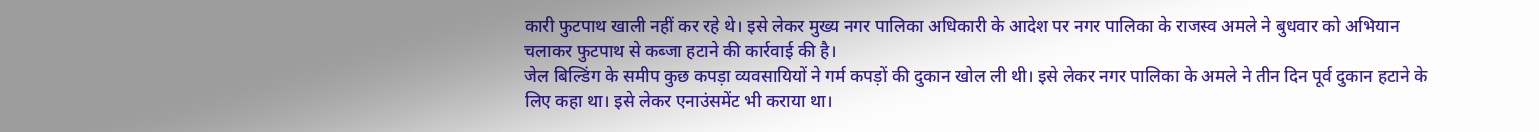कारी फुटपाथ खाली नहीं कर रहे थे। इसे लेकर मुख्य नगर पालिका अधिकारी के आदेश पर नगर पालिका के राजस्व अमले ने बुधवार को अभियान चलाकर फुटपाथ से कब्जा हटाने की कार्रवाई की है।
जेल बिल्डिंग के समीप कुछ कपड़ा व्यवसायियों ने गर्म कपड़ों की दुकान खोल ली थी। इसे लेकर नगर पालिका के अमले ने तीन दिन पूर्व दुकान हटाने के लिए कहा था। इसे लेकर एनाउंसमेंट भी कराया था।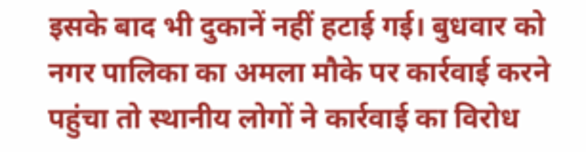इसके बाद भी दुकानें नहीं हटाई गई। बुधवार को नगर पालिका का अमला मौके पर कार्रवाई करने पहुंचा तो स्थानीय लोगों ने कार्रवाई का विरोध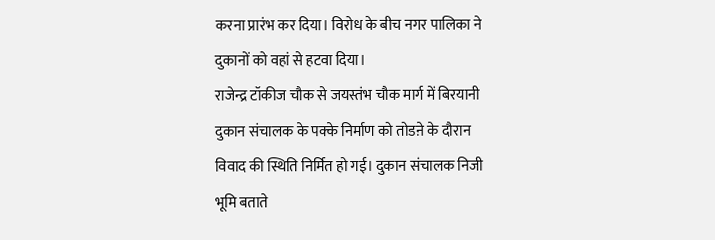करना प्रारंभ कर दिया। विरोध के बीच नगर पालिका ने दुकानों को वहां से हटवा दिया।
राजेन्द्र टॉकीज चौक से जयस्तंभ चौक मार्ग में बिरयानी दुकान संचालक के पक्के निर्माण को तोडऩे के दौरान विवाद की स्थिति निर्मित हो गई। दुकान संचालक निजी भूमि बताते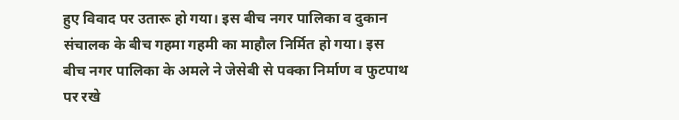हुए विवाद पर उतारू हो गया। इस बीच नगर पालिका व दुकान संचालक के बीच गहमा गहमी का माहौल निर्मित हो गया। इस बीच नगर पालिका के अमले ने जेसेबी से पक्का निर्माण व फुटपाथ पर रखे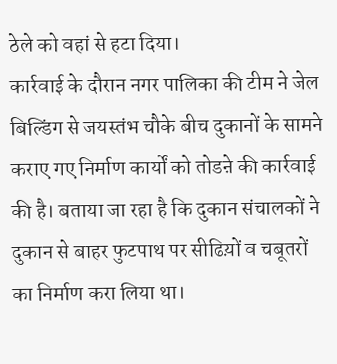ठेले को वहां से हटा दिया।
कार्रवाई के दौरान नगर पालिका की टीम ने जेल बिल्डिंग से जयस्तंभ चौके बीच दुकानों के सामने कराए गए निर्माण कार्यों को तोडऩे की कार्रवाई की है। बताया जा रहा है कि दुकान संचालकों ने दुकान से बाहर फुटपाथ पर सीढिय़ों व चबूतरों का निर्माण करा लिया था।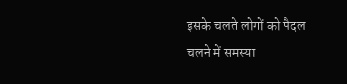इसके चलते लोगों को पैदल चलने में समस्या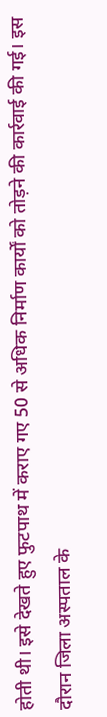होती थी। इसे देखते हुए फुटपाथ में कराए गए 50 से अधिक निर्माण कार्यों को तोड़ने की कार्रवाई की गई। इस दौरान जिला अस्पताल के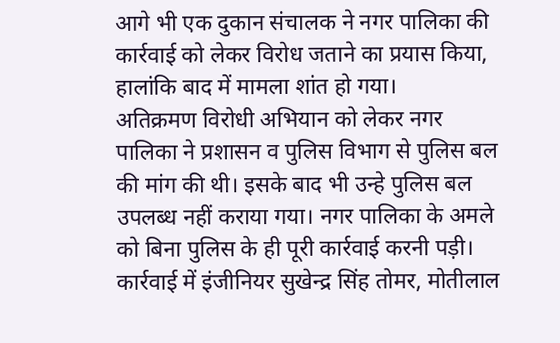आगे भी एक दुकान संचालक ने नगर पालिका की कार्रवाई को लेकर विरोध जताने का प्रयास किया, हालांकि बाद में मामला शांत हो गया।
अतिक्रमण विरोधी अभियान को लेकर नगर पालिका ने प्रशासन व पुलिस विभाग से पुलिस बल की मांग की थी। इसके बाद भी उन्हे पुलिस बल उपलब्ध नहीं कराया गया। नगर पालिका के अमले को बिना पुलिस के ही पूरी कार्रवाई करनी पड़ी। कार्रवाई में इंजीनियर सुखेन्द्र सिंह तोमर, मोतीलाल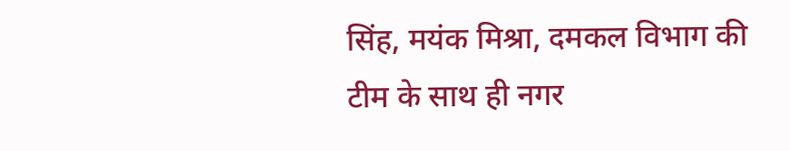सिंह, मयंक मिश्रा, दमकल विभाग की टीम के साथ ही नगर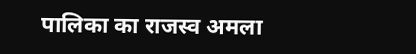पालिका का राजस्व अमला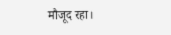मौजूद रहा।